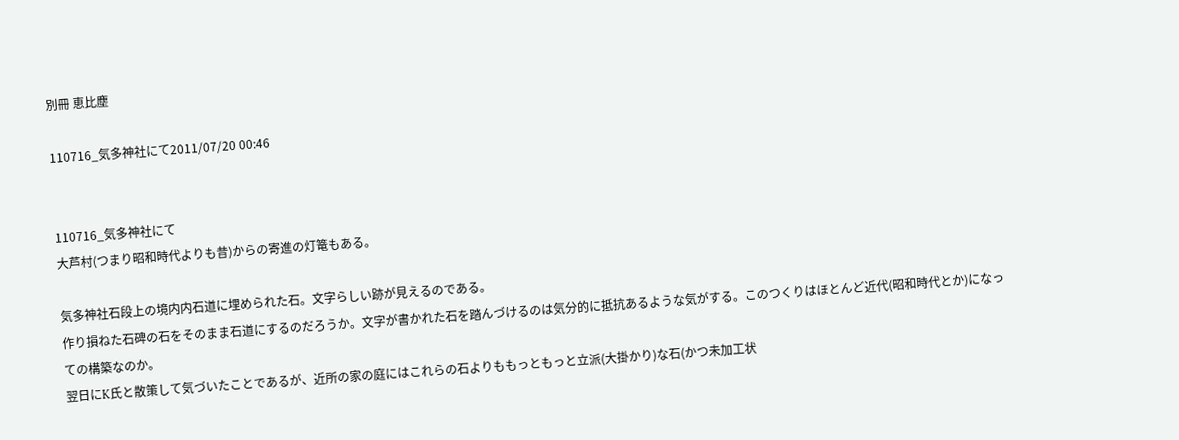別冊 恵比塵

110716_気多神社にて2011/07/20 00:46


110716_気多神社にて
大芦村(つまり昭和時代よりも昔)からの寄進の灯篭もある。

気多神社石段上の境内内石道に埋められた石。文字らしい跡が見えるのである。
作り損ねた石碑の石をそのまま石道にするのだろうか。文字が書かれた石を踏んづけるのは気分的に抵抗あるような気がする。このつくりはほとんど近代(昭和時代とか)になっての構築なのか。
翌日にK氏と散策して気づいたことであるが、近所の家の庭にはこれらの石よりももっともっと立派(大掛かり)な石(かつ未加工状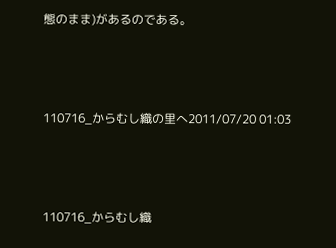態のまま)があるのである。



110716_からむし織の里へ2011/07/20 01:03



110716_からむし織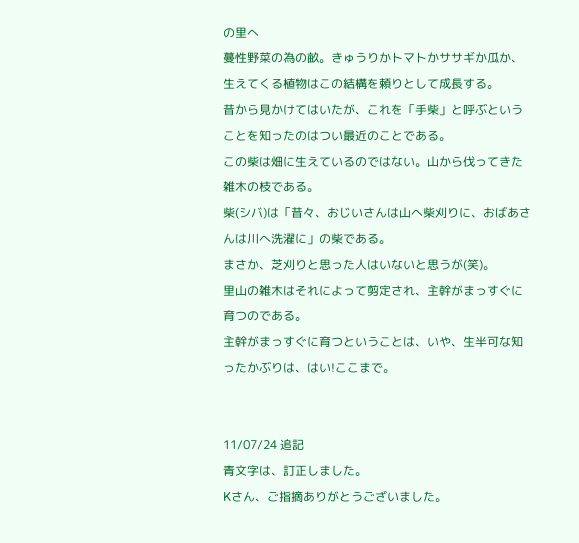の里へ
蔓性野菜の為の畝。きゅうりかトマトかササギか瓜か、生えてくる植物はこの結構を頼りとして成長する。
昔から見かけてはいたが、これを「手柴」と呼ぶということを知ったのはつい最近のことである。
この柴は畑に生えているのではない。山から伐ってきた雑木の枝である。
柴(シバ)は「昔々、おじいさんは山へ柴刈りに、おばあさんは川へ洗濯に」の柴である。
まさか、芝刈りと思った人はいないと思うが(笑)。
里山の雑木はそれによって剪定され、主幹がまっすぐに育つのである。
主幹がまっすぐに育つということは、いや、生半可な知ったかぶりは、はい!ここまで。


11/07/24 追記
青文字は、訂正しました。
Kさん、ご指摘ありがとうございました。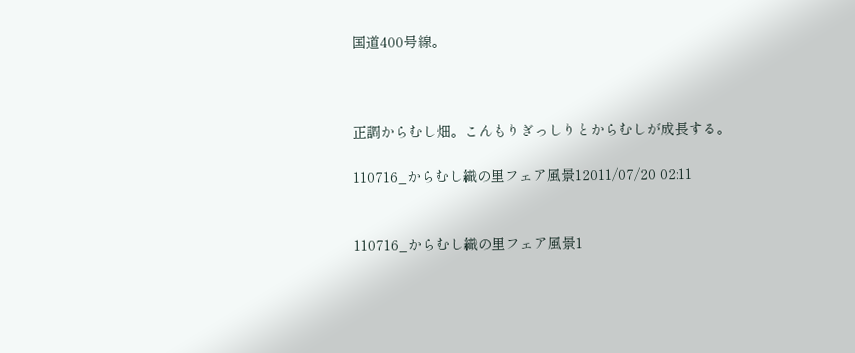国道400号線。



正調からむし畑。こんもりぎっしりとからむしが成長する。

110716_からむし織の里フェア風景12011/07/20 02:11


110716_からむし織の里フェア風景1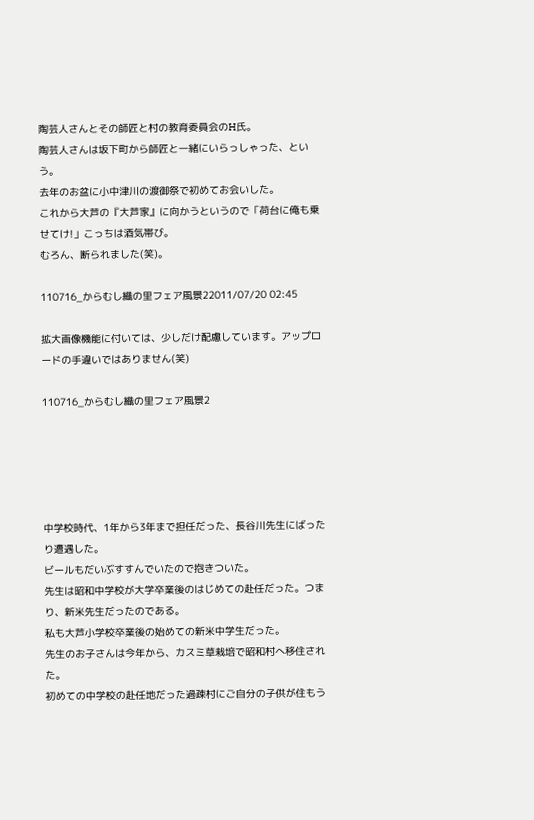陶芸人さんとその師匠と村の教育委員会のH氏。
陶芸人さんは坂下町から師匠と一緒にいらっしゃった、という。
去年のお盆に小中津川の渡御祭で初めてお会いした。
これから大芦の『大芦家』に向かうというので「荷台に俺も乗せてけ!」こっちは酒気帯び。
むろん、断られました(笑)。

110716_からむし織の里フェア風景22011/07/20 02:45

拡大画像機能に付いては、少しだけ配慮しています。アップロードの手違いではありません(笑)

110716_からむし織の里フェア風景2





中学校時代、1年から3年まで担任だった、長谷川先生にばったり遭遇した。
ビールもだいぶすすんでいたので抱きついた。
先生は昭和中学校が大学卒業後のはじめての赴任だった。つまり、新米先生だったのである。
私も大芦小学校卒業後の始めての新米中学生だった。
先生のお子さんは今年から、カスミ草栽培で昭和村へ移住された。
初めての中学校の赴任地だった過疎村にご自分の子供が住もう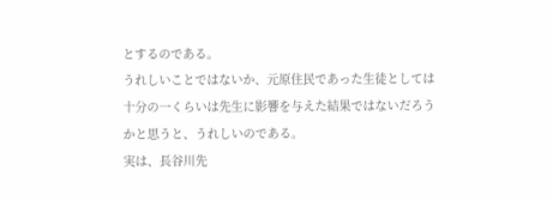とするのである。
うれしいことではないか、元原住民であった生徒としては十分の一くらいは先生に影響を与えた結果ではないだろうかと思うと、うれしいのである。
実は、長谷川先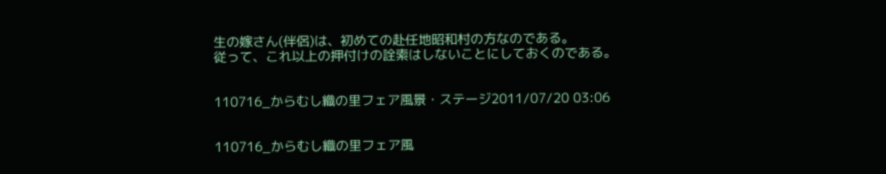生の嫁さん(伴侶)は、初めての赴任地昭和村の方なのである。
従って、これ以上の押付けの詮索はしないことにしておくのである。


110716_からむし織の里フェア風景・ステージ2011/07/20 03:06


110716_からむし織の里フェア風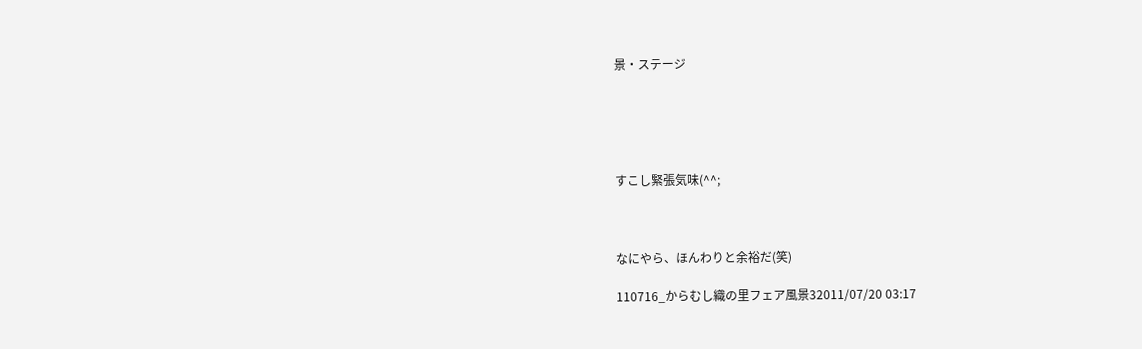景・ステージ





すこし緊張気味(^^;



なにやら、ほんわりと余裕だ(笑)

110716_からむし織の里フェア風景32011/07/20 03:17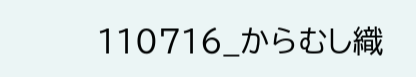110716_からむし織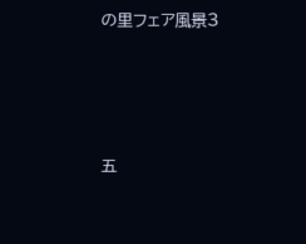の里フェア風景3





五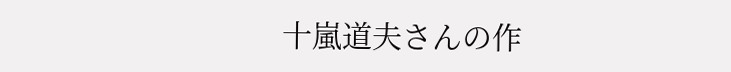十嵐道夫さんの作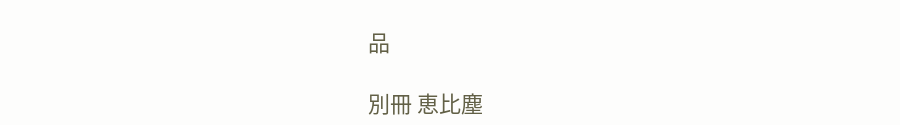品

別冊 恵比塵